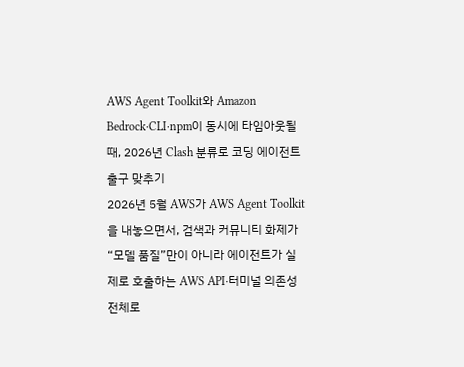AWS Agent Toolkit와 Amazon Bedrock·CLI·npm이 동시에 타임아웃될 때, 2026년 Clash 분류로 코딩 에이전트 출구 맞추기
2026년 5월 AWS가 AWS Agent Toolkit을 내놓으면서, 검색과 커뮤니티 화제가 “모델 품질”만이 아니라 에이전트가 실제로 호출하는 AWS API·터미널 의존성 전체로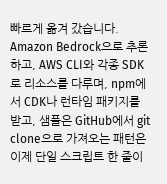빠르게 옮겨 갔습니다. Amazon Bedrock으로 추론하고, AWS CLI와 각종 SDK로 리소스를 다루며, npm에서 CDK나 런타임 패키지를 받고, 샘플은 GitHub에서 git clone으로 가져오는 패턴은 이제 단일 스크립트 한 줄이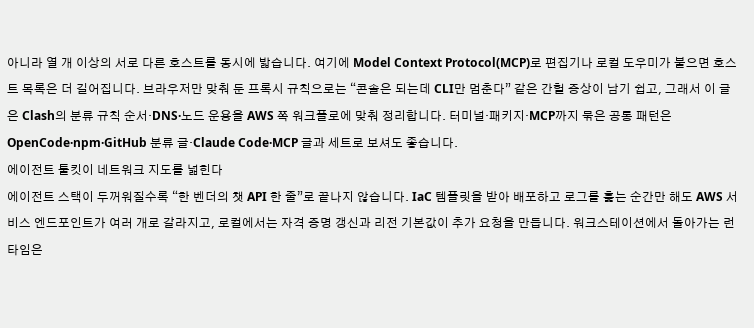아니라 열 개 이상의 서로 다른 호스트를 동시에 밟습니다. 여기에 Model Context Protocol(MCP)로 편집기나 로컬 도우미가 붙으면 호스트 목록은 더 길어집니다. 브라우저만 맞춰 둔 프록시 규칙으로는 “콘솔은 되는데 CLI만 멈춘다” 같은 간헐 증상이 남기 쉽고, 그래서 이 글은 Clash의 분류 규칙 순서·DNS·노드 운용을 AWS 쪽 워크플로에 맞춰 정리합니다. 터미널·패키지·MCP까지 묶은 공통 패턴은 OpenCode·npm·GitHub 분류 글·Claude Code·MCP 글과 세트로 보셔도 좋습니다.
에이전트 툴킷이 네트워크 지도를 넓힌다
에이전트 스택이 두꺼워질수록 “한 벤더의 챗 API 한 줄”로 끝나지 않습니다. IaC 템플릿을 받아 배포하고 로그를 훑는 순간만 해도 AWS 서비스 엔드포인트가 여러 개로 갈라지고, 로컬에서는 자격 증명 갱신과 리전 기본값이 추가 요청을 만듭니다. 워크스테이션에서 돌아가는 런타임은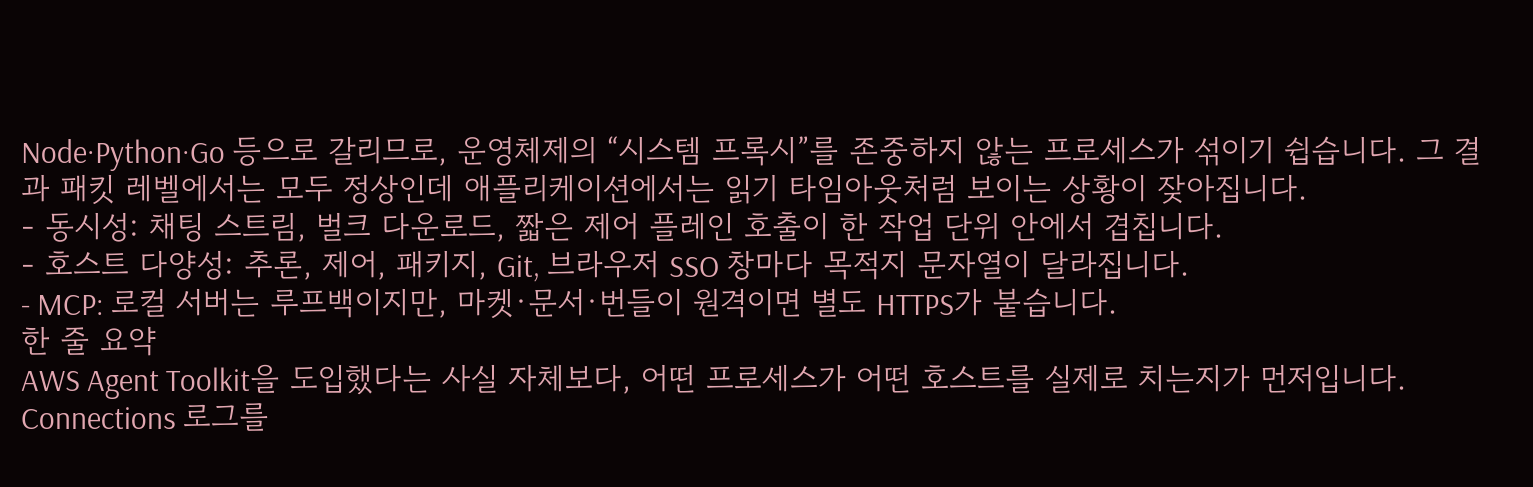Node·Python·Go 등으로 갈리므로, 운영체제의 “시스템 프록시”를 존중하지 않는 프로세스가 섞이기 쉽습니다. 그 결과 패킷 레벨에서는 모두 정상인데 애플리케이션에서는 읽기 타임아웃처럼 보이는 상황이 잦아집니다.
- 동시성: 채팅 스트림, 벌크 다운로드, 짧은 제어 플레인 호출이 한 작업 단위 안에서 겹칩니다.
- 호스트 다양성: 추론, 제어, 패키지, Git, 브라우저 SSO 창마다 목적지 문자열이 달라집니다.
- MCP: 로컬 서버는 루프백이지만, 마켓·문서·번들이 원격이면 별도 HTTPS가 붙습니다.
한 줄 요약
AWS Agent Toolkit을 도입했다는 사실 자체보다, 어떤 프로세스가 어떤 호스트를 실제로 치는지가 먼저입니다. Connections 로그를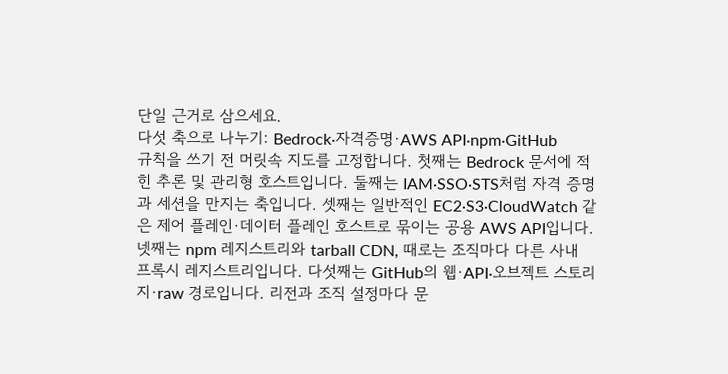단일 근거로 삼으세요.
다섯 축으로 나누기: Bedrock·자격증명·AWS API·npm·GitHub
규칙을 쓰기 전 머릿속 지도를 고정합니다. 첫째는 Bedrock 문서에 적힌 추론 및 관리형 호스트입니다. 둘째는 IAM·SSO·STS처럼 자격 증명과 세션을 만지는 축입니다. 셋째는 일반적인 EC2·S3·CloudWatch 같은 제어 플레인·데이터 플레인 호스트로 묶이는 공용 AWS API입니다. 넷째는 npm 레지스트리와 tarball CDN, 때로는 조직마다 다른 사내 프록시 레지스트리입니다. 다섯째는 GitHub의 웹·API·오브젝트 스토리지·raw 경로입니다. 리전과 조직 설정마다 문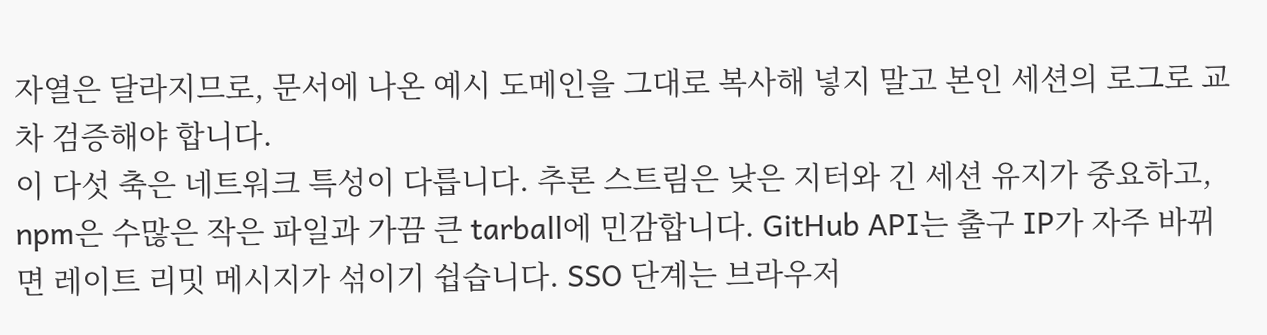자열은 달라지므로, 문서에 나온 예시 도메인을 그대로 복사해 넣지 말고 본인 세션의 로그로 교차 검증해야 합니다.
이 다섯 축은 네트워크 특성이 다릅니다. 추론 스트림은 낮은 지터와 긴 세션 유지가 중요하고, npm은 수많은 작은 파일과 가끔 큰 tarball에 민감합니다. GitHub API는 출구 IP가 자주 바뀌면 레이트 리밋 메시지가 섞이기 쉽습니다. SSO 단계는 브라우저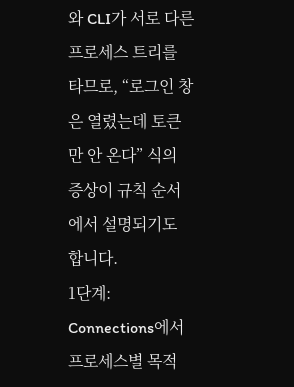와 CLI가 서로 다른 프로세스 트리를 타므로, “로그인 창은 열렸는데 토큰만 안 온다” 식의 증상이 규칙 순서에서 설명되기도 합니다.
1단계: Connections에서 프로세스별 목적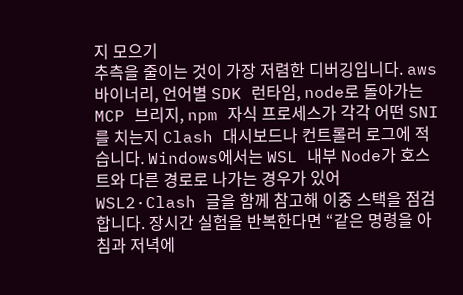지 모으기
추측을 줄이는 것이 가장 저렴한 디버깅입니다. aws 바이너리, 언어별 SDK 런타임, node로 돌아가는 MCP 브리지, npm 자식 프로세스가 각각 어떤 SNI를 치는지 Clash 대시보드나 컨트롤러 로그에 적습니다. Windows에서는 WSL 내부 Node가 호스트와 다른 경로로 나가는 경우가 있어 WSL2·Clash 글을 함께 참고해 이중 스택을 점검합니다. 장시간 실험을 반복한다면 “같은 명령을 아침과 저녁에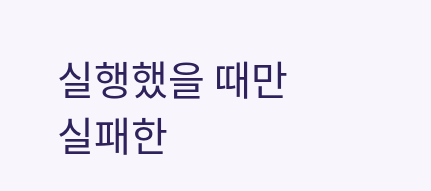실행했을 때만 실패한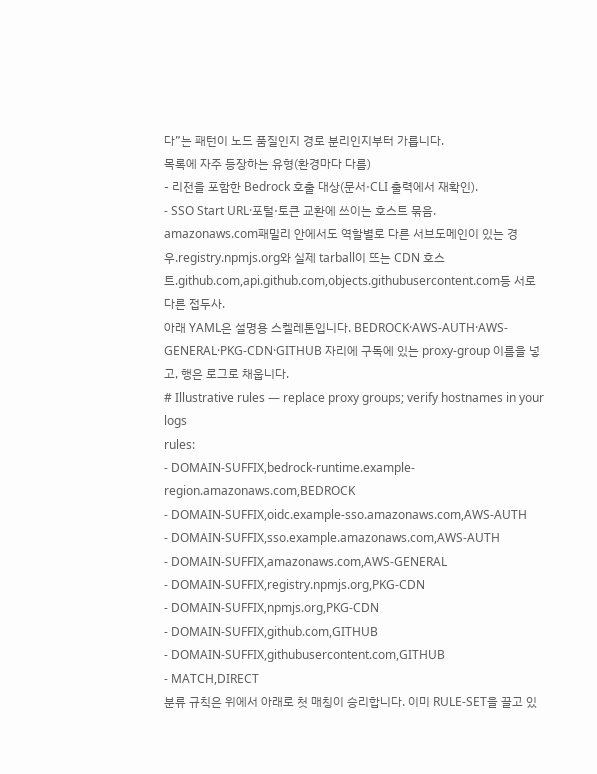다”는 패턴이 노드 품질인지 경로 분리인지부터 가릅니다.
목록에 자주 등장하는 유형(환경마다 다름)
- 리전을 포함한 Bedrock 호출 대상(문서·CLI 출력에서 재확인).
- SSO Start URL·포털·토큰 교환에 쓰이는 호스트 묶음.
amazonaws.com패밀리 안에서도 역할별로 다른 서브도메인이 있는 경우.registry.npmjs.org와 실제 tarball이 뜨는 CDN 호스트.github.com,api.github.com,objects.githubusercontent.com등 서로 다른 접두사.
아래 YAML은 설명용 스켈레톤입니다. BEDROCK·AWS-AUTH·AWS-GENERAL·PKG-CDN·GITHUB 자리에 구독에 있는 proxy-group 이름을 넣고, 행은 로그로 채웁니다.
# Illustrative rules — replace proxy groups; verify hostnames in your logs
rules:
- DOMAIN-SUFFIX,bedrock-runtime.example-region.amazonaws.com,BEDROCK
- DOMAIN-SUFFIX,oidc.example-sso.amazonaws.com,AWS-AUTH
- DOMAIN-SUFFIX,sso.example.amazonaws.com,AWS-AUTH
- DOMAIN-SUFFIX,amazonaws.com,AWS-GENERAL
- DOMAIN-SUFFIX,registry.npmjs.org,PKG-CDN
- DOMAIN-SUFFIX,npmjs.org,PKG-CDN
- DOMAIN-SUFFIX,github.com,GITHUB
- DOMAIN-SUFFIX,githubusercontent.com,GITHUB
- MATCH,DIRECT
분류 규칙은 위에서 아래로 첫 매칭이 승리합니다. 이미 RULE-SET을 끌고 있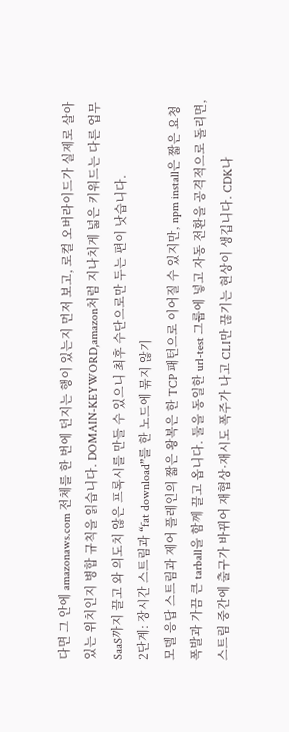다면 그 안에 amazonaws.com 전체를 한 번에 던지는 행이 있는지 먼저 보고, 로컬 오버라이드가 실제로 살아 있는 위치인지 병합 규칙을 읽습니다. DOMAIN-KEYWORD,amazon처럼 지나치게 넓은 키워드는 다른 업무 SaaS까지 끌고 와 의도치 않은 프록시를 만들 수 있으니 최후 수단으로만 두는 편이 낫습니다.
2단계: 장시간 스트림과 “fat download”를 한 노드에 묶지 않기
모델 응답 스트림과 제어 플레인의 짧은 왕복은 한 TCP 패턴으로 이어질 수 있지만, npm install은 짧은 요청 폭발과 가끔 큰 tarball을 함께 끌고 옵니다. 둘을 동일한 url-test 그룹에 넣고 자동 전환을 공격적으로 돌리면, 스트림 중간에 출구가 바뀌어 재협상·재시도 폭주가 나고 CLI만 끊기는 현상이 생깁니다. CDK나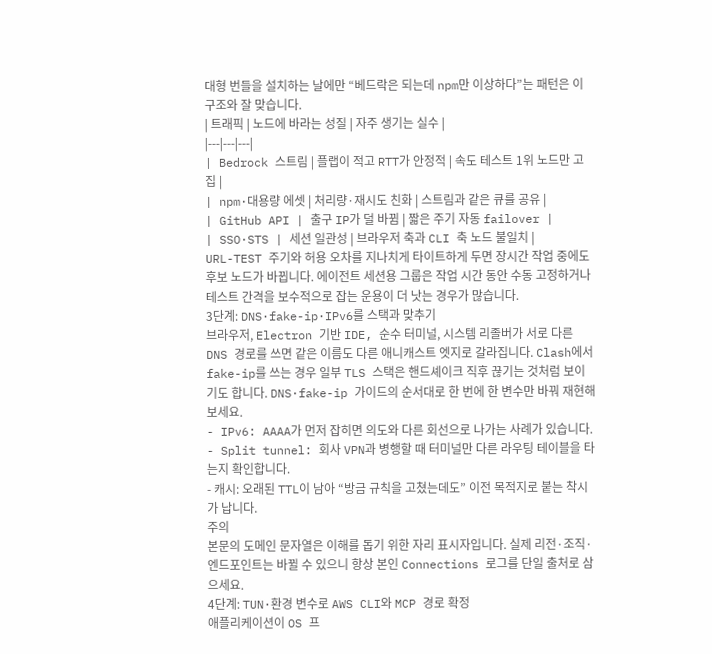대형 번들을 설치하는 날에만 “베드락은 되는데 npm만 이상하다”는 패턴은 이 구조와 잘 맞습니다.
| 트래픽 | 노드에 바라는 성질 | 자주 생기는 실수 |
|---|---|---|
| Bedrock 스트림 | 플랩이 적고 RTT가 안정적 | 속도 테스트 1위 노드만 고집 |
| npm·대용량 에셋 | 처리량·재시도 친화 | 스트림과 같은 큐를 공유 |
| GitHub API | 출구 IP가 덜 바뀜 | 짧은 주기 자동 failover |
| SSO·STS | 세션 일관성 | 브라우저 축과 CLI 축 노드 불일치 |
URL-TEST 주기와 허용 오차를 지나치게 타이트하게 두면 장시간 작업 중에도 후보 노드가 바뀝니다. 에이전트 세션용 그룹은 작업 시간 동안 수동 고정하거나 테스트 간격을 보수적으로 잡는 운용이 더 낫는 경우가 많습니다.
3단계: DNS·fake-ip·IPv6를 스택과 맞추기
브라우저, Electron 기반 IDE, 순수 터미널, 시스템 리졸버가 서로 다른 DNS 경로를 쓰면 같은 이름도 다른 애니캐스트 엣지로 갈라집니다. Clash에서 fake-ip를 쓰는 경우 일부 TLS 스택은 핸드셰이크 직후 끊기는 것처럼 보이기도 합니다. DNS·fake-ip 가이드의 순서대로 한 번에 한 변수만 바꿔 재현해 보세요.
- IPv6: AAAA가 먼저 잡히면 의도와 다른 회선으로 나가는 사례가 있습니다.
- Split tunnel: 회사 VPN과 병행할 때 터미널만 다른 라우팅 테이블을 타는지 확인합니다.
- 캐시: 오래된 TTL이 남아 “방금 규칙을 고쳤는데도” 이전 목적지로 붙는 착시가 납니다.
주의
본문의 도메인 문자열은 이해를 돕기 위한 자리 표시자입니다. 실제 리전·조직·엔드포인트는 바뀔 수 있으니 항상 본인 Connections 로그를 단일 출처로 삼으세요.
4단계: TUN·환경 변수로 AWS CLI와 MCP 경로 확정
애플리케이션이 OS 프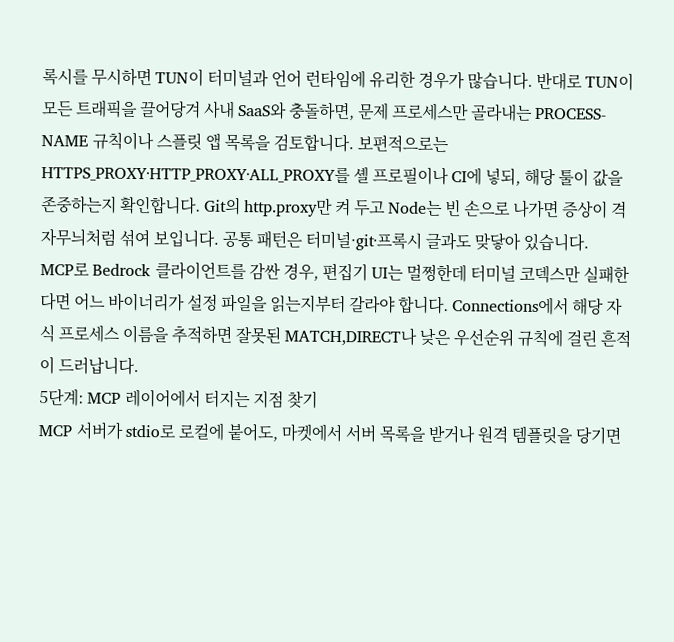록시를 무시하면 TUN이 터미널과 언어 런타임에 유리한 경우가 많습니다. 반대로 TUN이 모든 트래픽을 끌어당겨 사내 SaaS와 충돌하면, 문제 프로세스만 골라내는 PROCESS-NAME 규칙이나 스플릿 앱 목록을 검토합니다. 보편적으로는 HTTPS_PROXY·HTTP_PROXY·ALL_PROXY를 셸 프로필이나 CI에 넣되, 해당 툴이 값을 존중하는지 확인합니다. Git의 http.proxy만 켜 두고 Node는 빈 손으로 나가면 증상이 격자무늬처럼 섞여 보입니다. 공통 패턴은 터미널·git·프록시 글과도 맞닿아 있습니다.
MCP로 Bedrock 클라이언트를 감싼 경우, 편집기 UI는 멀쩡한데 터미널 코덱스만 실패한다면 어느 바이너리가 설정 파일을 읽는지부터 갈라야 합니다. Connections에서 해당 자식 프로세스 이름을 추적하면 잘못된 MATCH,DIRECT나 낮은 우선순위 규칙에 걸린 흔적이 드러납니다.
5단계: MCP 레이어에서 터지는 지점 찾기
MCP 서버가 stdio로 로컬에 붙어도, 마켓에서 서버 목록을 받거나 원격 템플릿을 당기면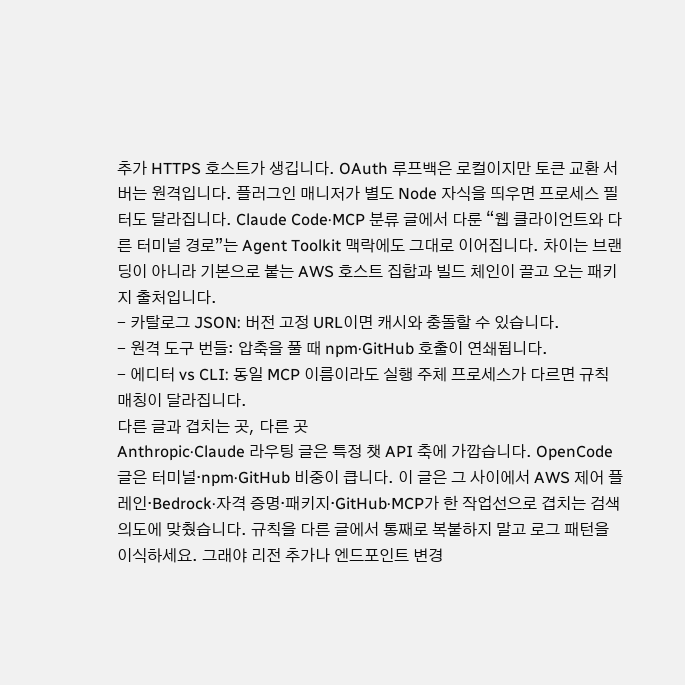추가 HTTPS 호스트가 생깁니다. OAuth 루프백은 로컬이지만 토큰 교환 서버는 원격입니다. 플러그인 매니저가 별도 Node 자식을 띄우면 프로세스 필터도 달라집니다. Claude Code·MCP 분류 글에서 다룬 “웹 클라이언트와 다른 터미널 경로”는 Agent Toolkit 맥락에도 그대로 이어집니다. 차이는 브랜딩이 아니라 기본으로 붙는 AWS 호스트 집합과 빌드 체인이 끌고 오는 패키지 출처입니다.
- 카탈로그 JSON: 버전 고정 URL이면 캐시와 충돌할 수 있습니다.
- 원격 도구 번들: 압축을 풀 때 npm·GitHub 호출이 연쇄됩니다.
- 에디터 vs CLI: 동일 MCP 이름이라도 실행 주체 프로세스가 다르면 규칙 매칭이 달라집니다.
다른 글과 겹치는 곳, 다른 곳
Anthropic·Claude 라우팅 글은 특정 챗 API 축에 가깝습니다. OpenCode 글은 터미널·npm·GitHub 비중이 큽니다. 이 글은 그 사이에서 AWS 제어 플레인·Bedrock·자격 증명·패키지·GitHub·MCP가 한 작업선으로 겹치는 검색 의도에 맞췄습니다. 규칙을 다른 글에서 통째로 복붙하지 말고 로그 패턴을 이식하세요. 그래야 리전 추가나 엔드포인트 변경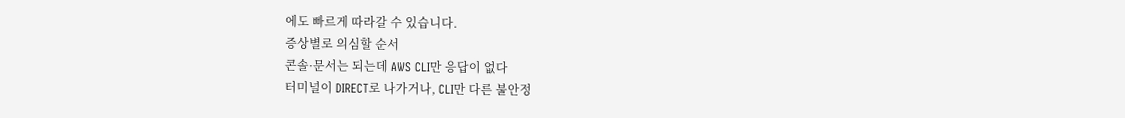에도 빠르게 따라갈 수 있습니다.
증상별로 의심할 순서
콘솔·문서는 되는데 AWS CLI만 응답이 없다
터미널이 DIRECT로 나가거나, CLI만 다른 불안정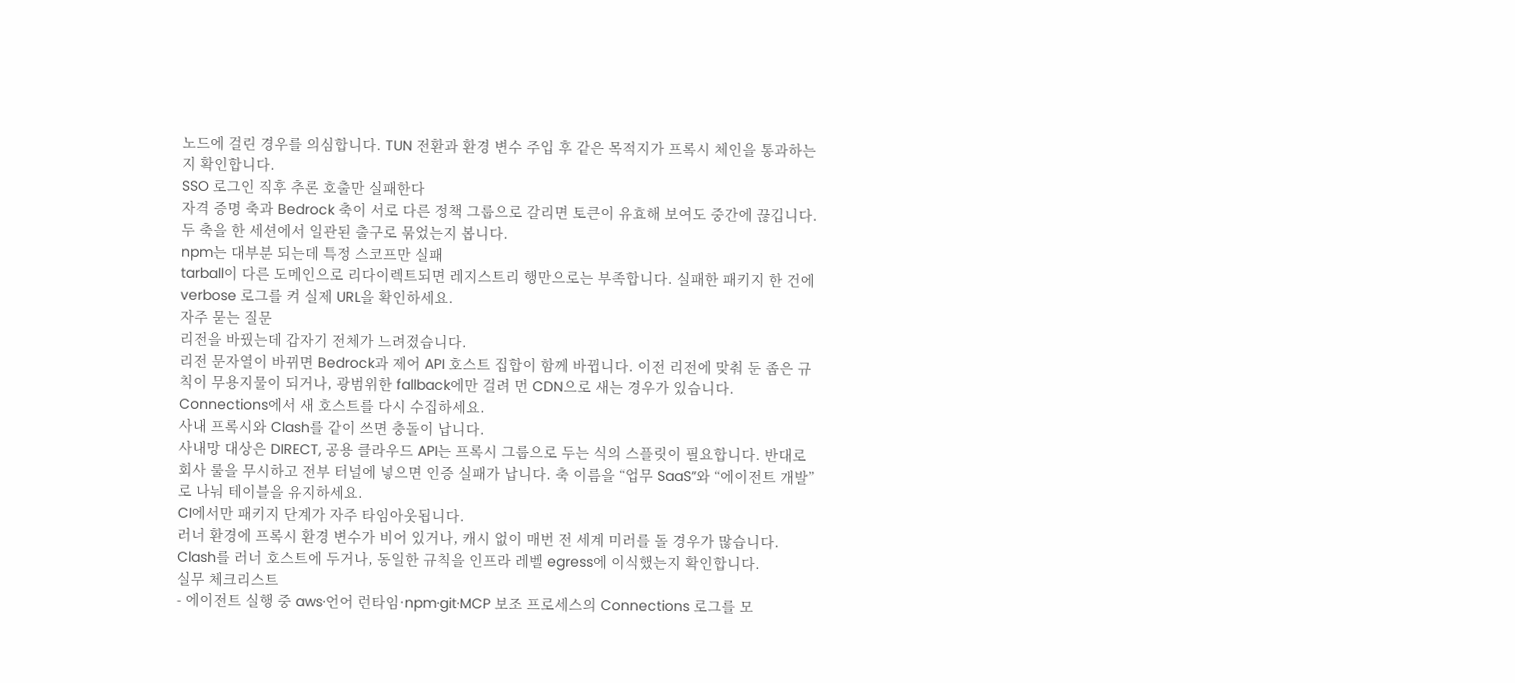노드에 걸린 경우를 의심합니다. TUN 전환과 환경 변수 주입 후 같은 목적지가 프록시 체인을 통과하는지 확인합니다.
SSO 로그인 직후 추론 호출만 실패한다
자격 증명 축과 Bedrock 축이 서로 다른 정책 그룹으로 갈리면 토큰이 유효해 보여도 중간에 끊깁니다. 두 축을 한 세션에서 일관된 출구로 묶었는지 봅니다.
npm는 대부분 되는데 특정 스코프만 실패
tarball이 다른 도메인으로 리다이렉트되면 레지스트리 행만으로는 부족합니다. 실패한 패키지 한 건에 verbose 로그를 켜 실제 URL을 확인하세요.
자주 묻는 질문
리전을 바꿨는데 갑자기 전체가 느려졌습니다.
리전 문자열이 바뀌면 Bedrock과 제어 API 호스트 집합이 함께 바뀝니다. 이전 리전에 맞춰 둔 좁은 규칙이 무용지물이 되거나, 광범위한 fallback에만 걸려 먼 CDN으로 새는 경우가 있습니다. Connections에서 새 호스트를 다시 수집하세요.
사내 프록시와 Clash를 같이 쓰면 충돌이 납니다.
사내망 대상은 DIRECT, 공용 클라우드 API는 프록시 그룹으로 두는 식의 스플릿이 필요합니다. 반대로 회사 룰을 무시하고 전부 터널에 넣으면 인증 실패가 납니다. 축 이름을 “업무 SaaS”와 “에이전트 개발”로 나눠 테이블을 유지하세요.
CI에서만 패키지 단계가 자주 타임아웃됩니다.
러너 환경에 프록시 환경 변수가 비어 있거나, 캐시 없이 매번 전 세계 미러를 돌 경우가 많습니다. Clash를 러너 호스트에 두거나, 동일한 규칙을 인프라 레벨 egress에 이식했는지 확인합니다.
실무 체크리스트
- 에이전트 실행 중 aws·언어 런타임·npm·git·MCP 보조 프로세스의 Connections 로그를 모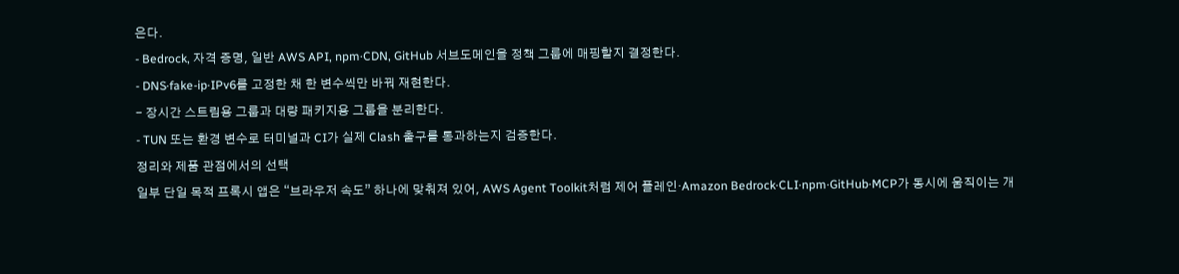은다.
- Bedrock, 자격 증명, 일반 AWS API, npm·CDN, GitHub 서브도메인을 정책 그룹에 매핑할지 결정한다.
- DNS·fake-ip·IPv6를 고정한 채 한 변수씩만 바꿔 재현한다.
- 장시간 스트림용 그룹과 대량 패키지용 그룹을 분리한다.
- TUN 또는 환경 변수로 터미널과 CI가 실제 Clash 출구를 통과하는지 검증한다.
정리와 제품 관점에서의 선택
일부 단일 목적 프록시 앱은 “브라우저 속도” 하나에 맞춰져 있어, AWS Agent Toolkit처럼 제어 플레인·Amazon Bedrock·CLI·npm·GitHub·MCP가 동시에 움직이는 개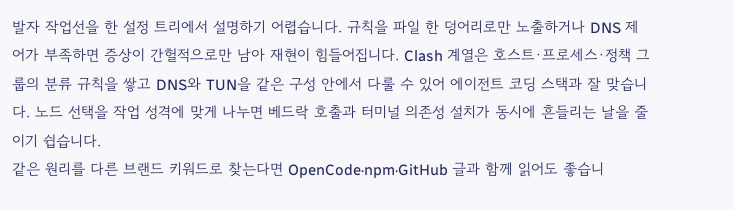발자 작업선을 한 설정 트리에서 설명하기 어렵습니다. 규칙을 파일 한 덩어리로만 노출하거나 DNS 제어가 부족하면 증상이 간헐적으로만 남아 재현이 힘들어집니다. Clash 계열은 호스트·프로세스·정책 그룹의 분류 규칙을 쌓고 DNS와 TUN을 같은 구성 안에서 다룰 수 있어 에이전트 코딩 스택과 잘 맞습니다. 노드 선택을 작업 성격에 맞게 나누면 베드락 호출과 터미널 의존성 설치가 동시에 흔들리는 날을 줄이기 쉽습니다.
같은 원리를 다른 브랜드 키워드로 찾는다면 OpenCode·npm·GitHub 글과 함께 읽어도 좋습니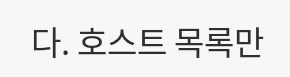다. 호스트 목록만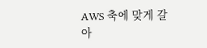AWS 축에 맞게 갈아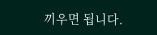끼우면 됩니다.